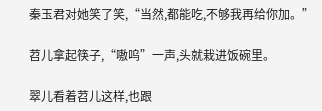秦玉君对她笑了笑,“当然,都能吃,不够我再给你加。”

苕儿拿起筷子,“嗷呜”一声,头就栽进饭碗里。

翠儿看着苕儿这样,也跟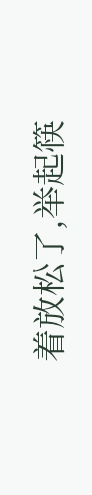着放松了,举起筷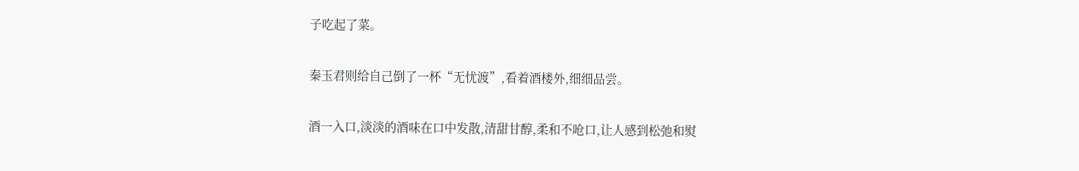子吃起了菜。

秦玉君则给自己倒了一杯“无忧渡”,看着酒楼外,细细品尝。

酒一入口,淡淡的酒味在口中发散,清甜甘醇,柔和不呛口,让人感到松弛和熨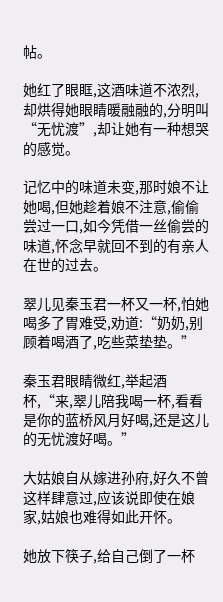帖。

她红了眼眶,这酒味道不浓烈,却烘得她眼睛暖融融的,分明叫“无忧渡”,却让她有一种想哭的感觉。

记忆中的味道未变,那时娘不让她喝,但她趁着娘不注意,偷偷尝过一口,如今凭借一丝偷尝的味道,怀念早就回不到的有亲人在世的过去。

翠儿见秦玉君一杯又一杯,怕她喝多了胃难受,劝道:“奶奶,别顾着喝酒了,吃些菜垫垫。”

秦玉君眼睛微红,举起酒杯,“来,翠儿陪我喝一杯,看看是你的蓝桥风月好喝,还是这儿的无忧渡好喝。”

大姑娘自从嫁进孙府,好久不曾这样肆意过,应该说即使在娘家,姑娘也难得如此开怀。

她放下筷子,给自己倒了一杯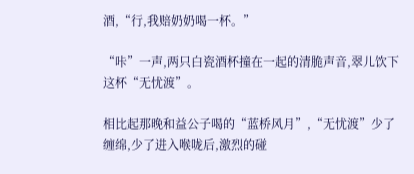酒,“行,我赔奶奶喝一杯。”

“咔”一声,两只白瓷酒杯撞在一起的清脆声音,翠儿饮下这杯“无忧渡”。

相比起那晚和益公子喝的“蓝桥风月”,“无忧渡”少了缠绵,少了进入喉咙后,激烈的碰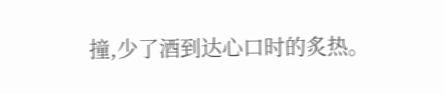撞,少了酒到达心口时的炙热。